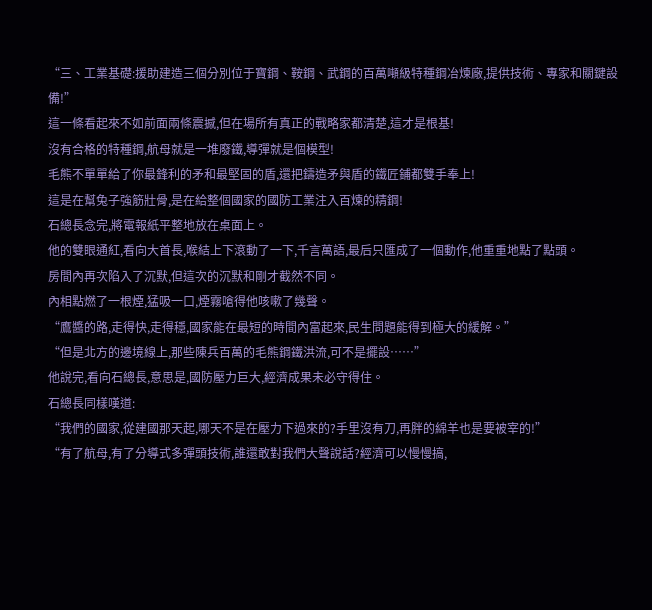“三、工業基礎:援助建造三個分別位于寶鋼、鞍鋼、武鋼的百萬噸級特種鋼冶煉廠,提供技術、專家和關鍵設備!”
這一條看起來不如前面兩條震撼,但在場所有真正的戰略家都清楚,這才是根基!
沒有合格的特種鋼,航母就是一堆廢鐵,導彈就是個模型!
毛熊不單單給了你最鋒利的矛和最堅固的盾,還把鑄造矛與盾的鐵匠鋪都雙手奉上!
這是在幫兔子強筋壯骨,是在給整個國家的國防工業注入百煉的精鋼!
石總長念完,將電報紙平整地放在桌面上。
他的雙眼通紅,看向大首長,喉結上下滾動了一下,千言萬語,最后只匯成了一個動作,他重重地點了點頭。
房間內再次陷入了沉默,但這次的沉默和剛才截然不同。
內相點燃了一根煙,猛吸一口,煙霧嗆得他咳嗽了幾聲。
“鷹醬的路,走得快,走得穩,國家能在最短的時間內富起來,民生問題能得到極大的緩解。”
“但是北方的邊境線上,那些陳兵百萬的毛熊鋼鐵洪流,可不是擺設……”
他說完,看向石總長,意思是,國防壓力巨大,經濟成果未必守得住。
石總長同樣嘆道:
“我們的國家,從建國那天起,哪天不是在壓力下過來的?手里沒有刀,再胖的綿羊也是要被宰的!”
“有了航母,有了分導式多彈頭技術,誰還敢對我們大聲說話?經濟可以慢慢搞,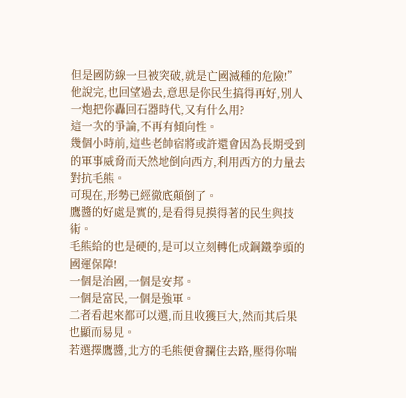但是國防線一旦被突破,就是亡國滅種的危險!”
他說完,也回望過去,意思是你民生搞得再好,別人一炮把你轟回石器時代,又有什么用?
這一次的爭論,不再有傾向性。
幾個小時前,這些老帥宿將或許還會因為長期受到的軍事威脅而天然地倒向西方,利用西方的力量去對抗毛熊。
可現在,形勢已經徹底顛倒了。
鷹醬的好處是實的,是看得見摸得著的民生與技術。
毛熊給的也是硬的,是可以立刻轉化成鋼鐵拳頭的國運保障!
一個是治國,一個是安邦。
一個是富民,一個是強軍。
二者看起來都可以選,而且收獲巨大,然而其后果也顯而易見。
若選擇鷹醬,北方的毛熊便會攔住去路,壓得你喘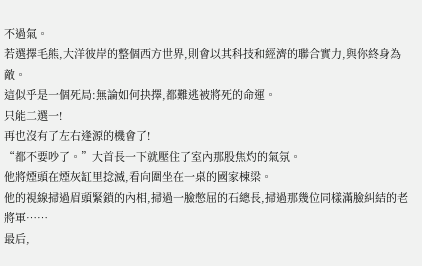不過氣。
若選擇毛熊,大洋彼岸的整個西方世界,則會以其科技和經濟的聯合實力,與你終身為敵。
這似乎是一個死局:無論如何抉擇,都難逃被將死的命運。
只能二選一!
再也沒有了左右逢源的機會了!
“都不要吵了。”大首長一下就壓住了室內那股焦灼的氣氛。
他將煙頭在煙灰缸里捻滅,看向圍坐在一桌的國家棟梁。
他的視線掃過眉頭緊鎖的內相,掃過一臉憋屈的石總長,掃過那幾位同樣滿臉糾結的老將軍……
最后,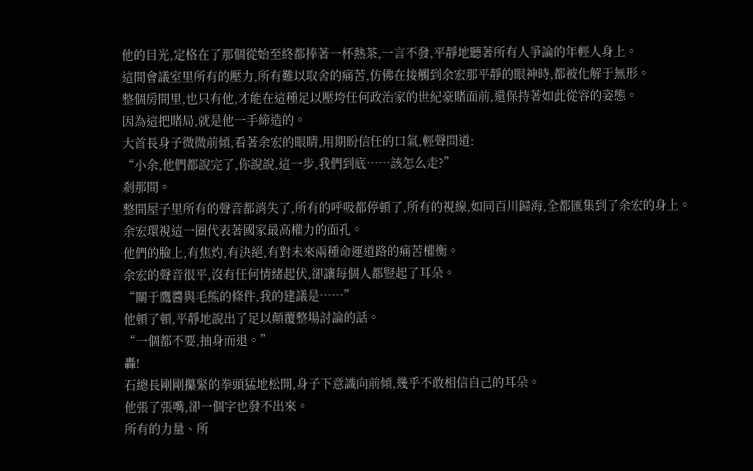他的目光,定格在了那個從始至終都捧著一杯熱茶,一言不發,平靜地聽著所有人爭論的年輕人身上。
這間會議室里所有的壓力,所有難以取舍的痛苦,仿佛在接觸到余宏那平靜的眼神時,都被化解于無形。
整個房間里,也只有他,才能在這種足以壓垮任何政治家的世紀豪賭面前,還保持著如此從容的姿態。
因為這把賭局,就是他一手締造的。
大首長身子微微前傾,看著余宏的眼睛,用期盼信任的口氣,輕聲問道:
“小余,他們都說完了,你說說,這一步,我們到底……該怎么走?”
剎那間。
整間屋子里所有的聲音都消失了,所有的呼吸都停頓了,所有的視線,如同百川歸海,全都匯集到了余宏的身上。
余宏環視這一圈代表著國家最高權力的面孔。
他們的臉上,有焦灼,有決絕,有對未來兩種命運道路的痛苦權衡。
余宏的聲音很平,沒有任何情緒起伏,卻讓每個人都豎起了耳朵。
“關于鷹醬與毛熊的條件,我的建議是……”
他頓了頓,平靜地說出了足以顛覆整場討論的話。
“一個都不要,抽身而退。”
轟!
石總長剛剛攥緊的拳頭猛地松開,身子下意識向前傾,幾乎不敢相信自己的耳朵。
他張了張嘴,卻一個字也發不出來。
所有的力量、所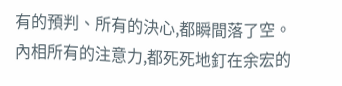有的預判、所有的決心,都瞬間落了空。
內相所有的注意力,都死死地釘在余宏的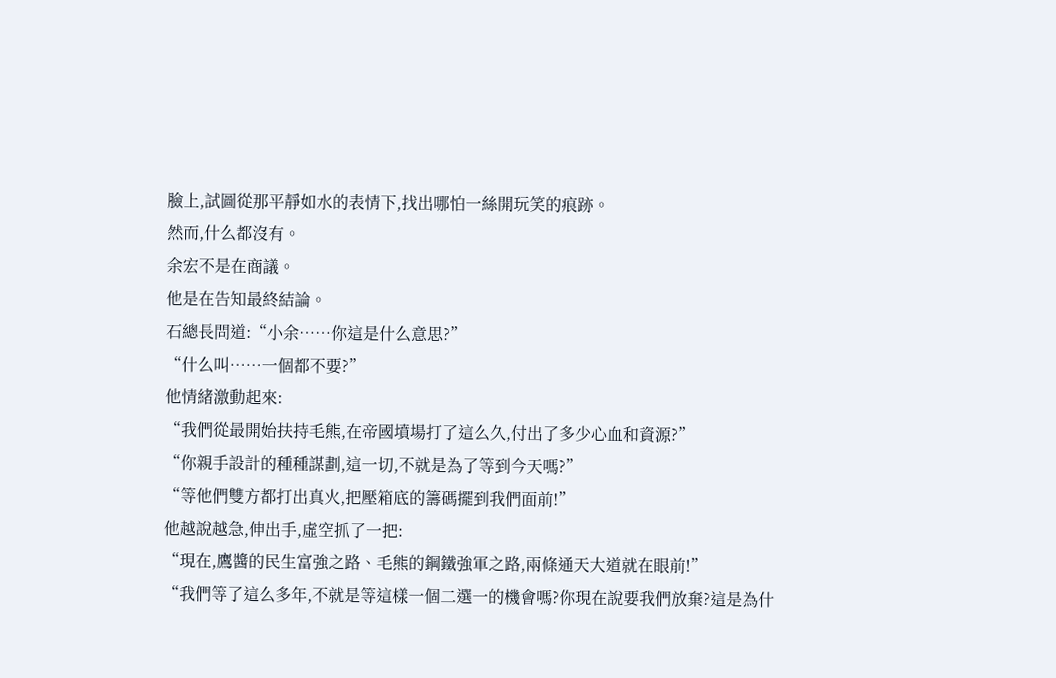臉上,試圖從那平靜如水的表情下,找出哪怕一絲開玩笑的痕跡。
然而,什么都沒有。
余宏不是在商議。
他是在告知最終結論。
石總長問道:“小余……你這是什么意思?”
“什么叫……一個都不要?”
他情緒激動起來:
“我們從最開始扶持毛熊,在帝國墳場打了這么久,付出了多少心血和資源?”
“你親手設計的種種謀劃,這一切,不就是為了等到今天嗎?”
“等他們雙方都打出真火,把壓箱底的籌碼擺到我們面前!”
他越說越急,伸出手,虛空抓了一把:
“現在,鷹醬的民生富強之路、毛熊的鋼鐵強軍之路,兩條通天大道就在眼前!”
“我們等了這么多年,不就是等這樣一個二選一的機會嗎?你現在說要我們放棄?這是為什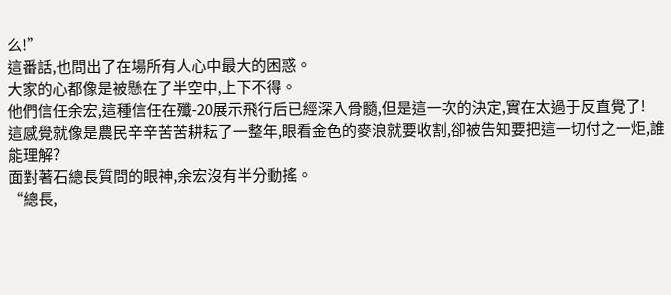么!”
這番話,也問出了在場所有人心中最大的困惑。
大家的心都像是被懸在了半空中,上下不得。
他們信任余宏,這種信任在殲-20展示飛行后已經深入骨髓,但是這一次的決定,實在太過于反直覺了!
這感覺就像是農民辛辛苦苦耕耘了一整年,眼看金色的麥浪就要收割,卻被告知要把這一切付之一炬,誰能理解?
面對著石總長質問的眼神,余宏沒有半分動搖。
“總長,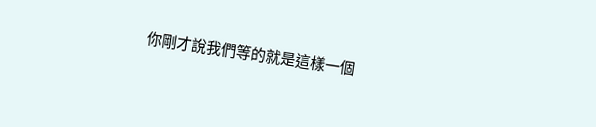你剛才說我們等的就是這樣一個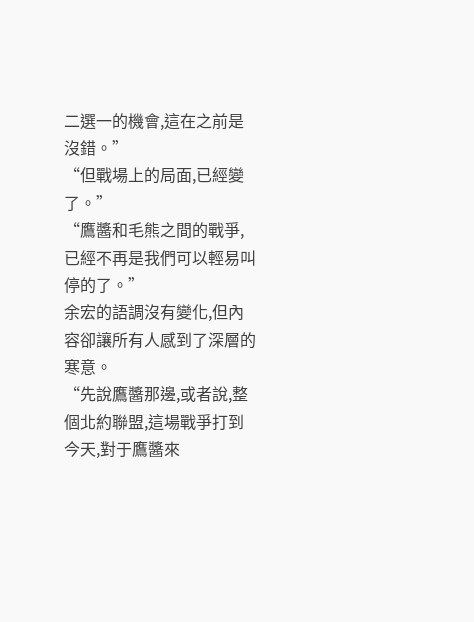二選一的機會,這在之前是沒錯。”
“但戰場上的局面,已經變了。”
“鷹醬和毛熊之間的戰爭,已經不再是我們可以輕易叫停的了。”
余宏的語調沒有變化,但內容卻讓所有人感到了深層的寒意。
“先說鷹醬那邊,或者說,整個北約聯盟,這場戰爭打到今天,對于鷹醬來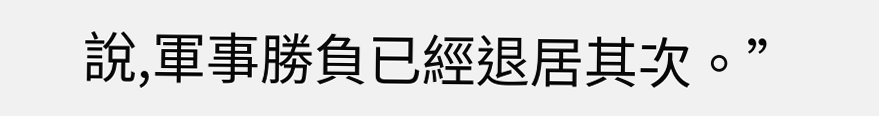說,軍事勝負已經退居其次。”